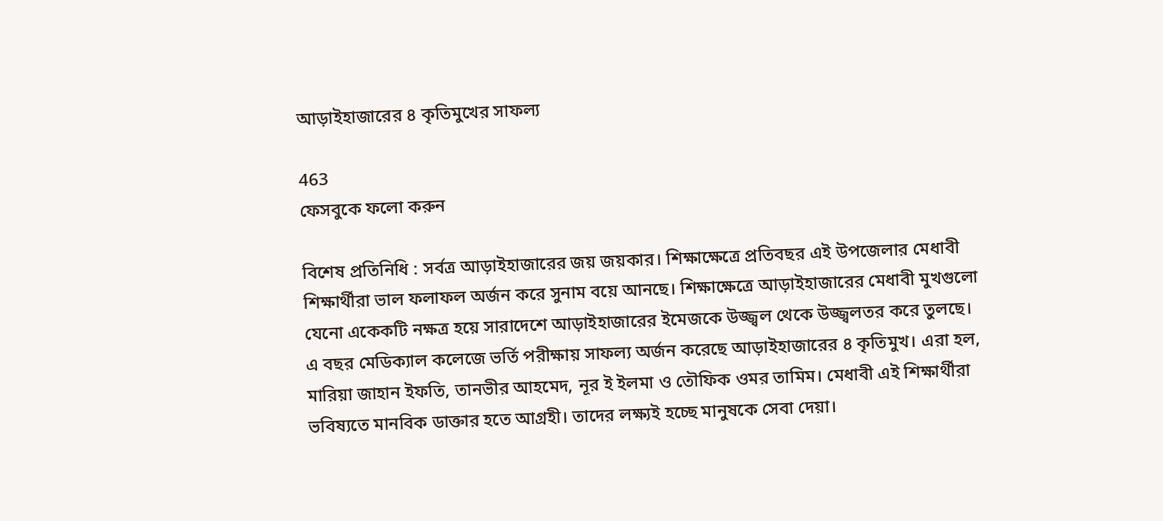আড়াইহাজারের ৪ কৃতিমুখের সাফল্য

463
ফেসবুকে ফলো করুন

বিশেষ প্রতিনিধি : সর্বত্র আড়াইহাজারের জয় জয়কার। শিক্ষাক্ষেত্রে প্রতিবছর এই উপজেলার মেধাবী শিক্ষার্থীরা ভাল ফলাফল অর্জন করে সুনাম বয়ে আনছে। শিক্ষাক্ষেত্রে আড়াইহাজারের মেধাবী মুখগুলো যেনো একেকটি নক্ষত্র হয়ে সারাদেশে আড়াইহাজারের ইমেজকে উজ্জ্বল থেকে উজ্জ্বলতর করে তুলছে। এ বছর মেডিক্যাল কলেজে ভর্তি পরীক্ষায় সাফল্য অর্জন করেছে আড়াইহাজারের ৪ কৃতিমুখ। এরা হল, মারিয়া জাহান ইফতি, তানভীর আহমেদ, নূর ই ইলমা ও তৌফিক ওমর তামিম। মেধাবী এই শিক্ষার্থীরা ভবিষ্যতে মানবিক ডাক্তার হতে আগ্রহী। তাদের লক্ষ্যই হচ্ছে মানুষকে সেবা দেয়া।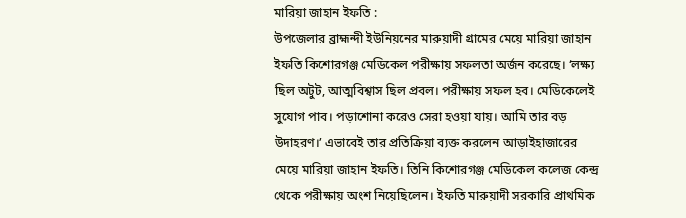মারিয়া জাহান ইফতি :
উপজেলার ব্রাহ্মন্দী ইউনিয়নের মারুয়াদী গ্রামের মেয়ে মারিয়া জাহান ইফতি কিশোরগঞ্জ মেডিকেল পরীক্ষায় সফলতা অর্জন করেছে। ‘লক্ষ্য ছিল অটুট, আত্মবিশ্বাস ছিল প্রবল। পরীক্ষায় সফল হব। মেডিকেলেই সুযোগ পাব। পড়াশোনা করেও সেরা হওয়া যায়। আমি তার বড় উদাহরণ।’ এভাবেই তার প্রতিক্রিয়া ব্যক্ত করলেন আড়াইহাজারের মেয়ে মারিয়া জাহান ইফতি। তিনি কিশোরগঞ্জ মেডিকেল কলেজ কেন্দ্র থেকে পরীক্ষায় অংশ নিয়েছিলেন। ইফতি মারুয়াদী সরকারি প্রাথমিক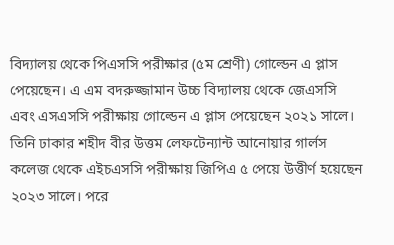বিদ্যালয় থেকে পিএসসি পরীক্ষার (৫ম শ্রেণী) গোল্ডেন এ প্লাস পেয়েছেন। এ এম বদরুজ্জামান উচ্চ বিদ্যালয় থেকে জেএসসি এবং এসএসসি পরীক্ষায় গোল্ডেন এ প্লাস পেয়েছেন ২০২১ সালে। তিনি ঢাকার শহীদ বীর উত্তম লেফটেন্যান্ট আনোয়ার গার্লস কলেজ থেকে এইচএসসি পরীক্ষায় জিপিএ ৫ পেয়ে উত্তীর্ণ হয়েছেন ২০২৩ সালে। পরে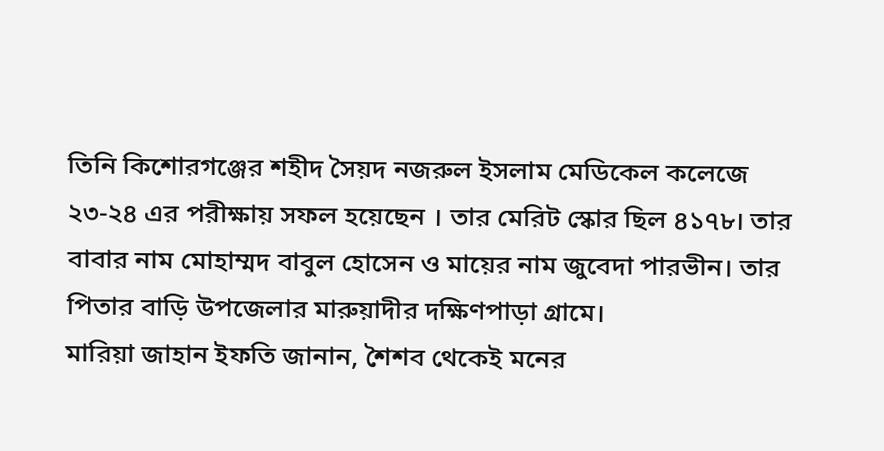তিনি কিশোরগঞ্জের শহীদ সৈয়দ নজরুল ইসলাম মেডিকেল কলেজে ২৩-২৪ এর পরীক্ষায় সফল হয়েছেন । তার মেরিট স্কোর ছিল ৪১৭৮। তার বাবার নাম মোহাম্মদ বাবুল হোসেন ও মায়ের নাম জুবেদা পারভীন। তার পিতার বাড়ি উপজেলার মারুয়াদীর দক্ষিণপাড়া গ্রামে।
মারিয়া জাহান ইফতি জানান, শৈশব থেকেই মনের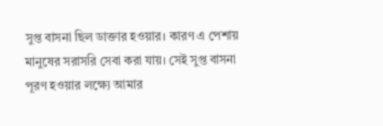সুপ্ত বাসনা ছিল ডাক্তার হওয়ার। কারণ এ পেশায় মানুষের সরাসরি সেবা করা যায়। সেই সুপ্ত বাসনা পূরণ হওয়ার লক্ষ্যে আমার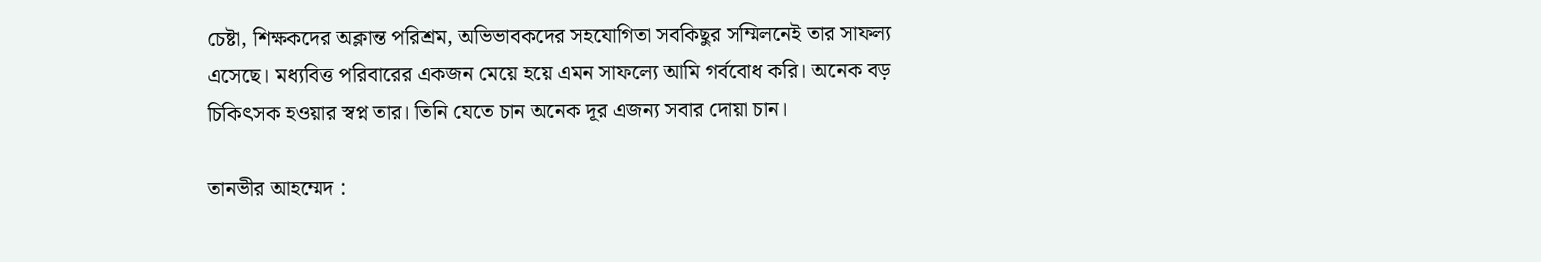চেষ্টা, শিক্ষকদের অক্লান্ত পরিশ্রম, অভিভাবকদের সহযোগিতা সবকিছুর সম্মিলনেই তার সাফল্য এসেছে। মধ্যবিত্ত পরিবারের একজন মেয়ে হয়ে এমন সাফল্যে আমি গর্ববোধ করি। অনেক বড় চিকিৎসক হওয়ার স্বপ্ন তার। তিনি যেতে চান অনেক দূর এজন্য সবার দোয়া চান।

তানভীর আহম্মেদ :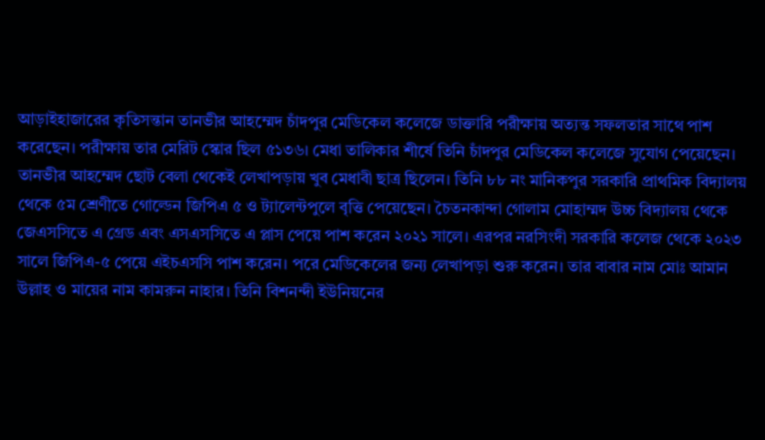আড়াইহাজারের কৃতিসন্তান তানভীর আহম্মেদ চাঁদপুর মেডিকেল কলেজে ডাক্তারি পরীক্ষায় অত্যন্ত সফলতার সাথে পাশ করেছেন। পরীক্ষায় তার মেরিট স্কোর ছিল ৫১৩৬। মেধা তালিকার শীর্ষে তিনি চাঁদপুর মেডিকেল কলেজে সুযোগ পেয়েছেন।
তানভীর আহম্মেদ ছোট বেলা থেকেই লেখাপড়ায় খুব মেধাবী ছাত্র ছিলেন। তিনি ৮৮ নং মানিকপুর সরকারি প্রাথমিক বিদ্যালয় থেকে ৫ম শ্রেণীতে গোল্ডেন জিপিএ ৫ ও ট্যালেন্টপুলে বৃত্তি পেয়েছেন। চৈতনকান্দা গোলাম মোহাম্মদ উচ্চ বিদ্যালয় থেকে জেএসসিতে এ গ্রেড এবং এসএসসিতে এ প্লাস পেয়ে পাশ করেন ২০২১ সালে। এরপর নরসিংদী সরকারি কলেজ থেকে ২০২৩ সালে জিপিএ-৫ পেয়ে এইচএসসি পাশ করেন। পরে মেডিকেলের জন্য লেখাপড়া শুরু করেন। তার বাবার নাম মোঃ আমান উল্লাহ ও মায়ের নাম কামরুন নাহার। তিনি বিশনন্দী ইউনিয়নের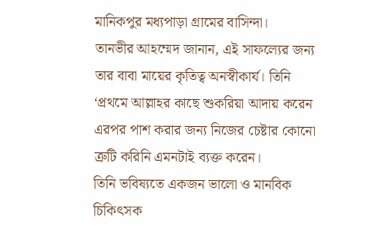মানিকপুর মধ্যপাড়া গ্রামের বাসিন্দা।
তানভীর আহম্মেদ জানান, এই সাফল্যের জন্য তার বাবা মায়ের কৃতিত্ব অনস্বীকার্য। তিনি ‘প্রথমে আল্লাহর কাছে শুকরিয়া আদায় করেন এরপর পাশ করার জন্য নিজের চেষ্টার কোনো ত্রুটি করিনি এমনটাই ব্যক্ত করেন।
তিনি ভবিষ্যতে একজন ভালো ও মানবিক চিকিৎসক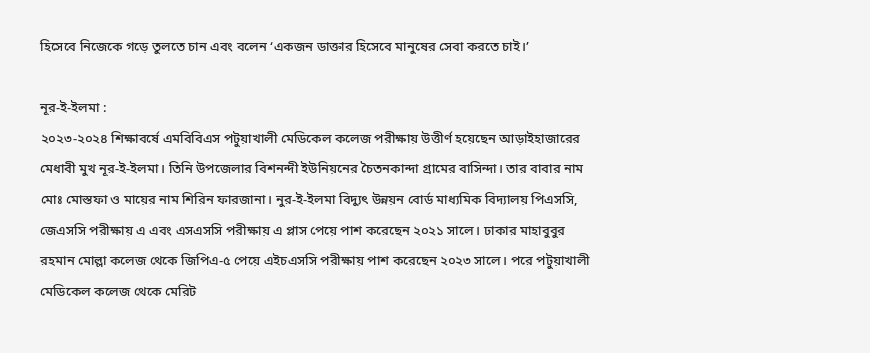হিসেবে নিজেকে গড়ে তুলতে চান এবং বলেন ‘একজন ডাক্তার হিসেবে মানুষের সেবা করতে চাই।’

নূর-ই-ইলমা :
২০২৩-২০২৪ শিক্ষাবর্ষে এমবিবিএস পটুয়াখালী মেডিকেল কলেজ পরীক্ষায় উত্তীর্ণ হয়েছেন আড়াইহাজারের মেধাবী মুখ নূর-ই-ইলমা। তিনি উপজেলার বিশনন্দী ইউনিয়নের চৈতনকান্দা গ্রামের বাসিন্দা। তার বাবার নাম মোঃ মোস্তফা ও মায়ের নাম শিরিন ফারজানা। নুর-ই-ইলমা বিদ্যুৎ উন্নয়ন বোর্ড মাধ্যমিক বিদ্যালয় পিএসসি, জেএসসি পরীক্ষায় এ এবং এসএসসি পরীক্ষায় এ প্লাস পেয়ে পাশ করেছেন ২০২১ সালে। ঢাকার মাহাবুবুর রহমান মোল্লা কলেজ থেকে জিপিএ-৫ পেয়ে এইচএসসি পরীক্ষায় পাশ করেছেন ২০২৩ সালে। পরে পটুয়াখালী মেডিকেল কলেজ থেকে মেরিট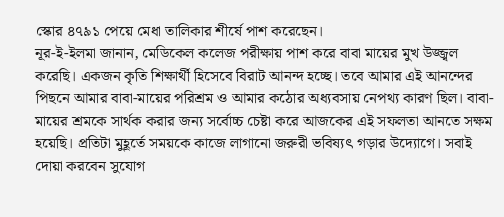স্কোর ৪৭৯১ পেয়ে মেধা তালিকার শীর্ষে পাশ করেছেন।
নূর-ই-ইলমা জানান, মেডিকেল কলেজ পরীক্ষায় পাশ করে বাবা মায়ের মুখ উজ্জ্বল করেছি। একজন কৃতি শিক্ষার্থী হিসেবে বিরাট আনন্দ হচ্ছে। তবে আমার এই আনন্দের পিছনে আমার বাবা-মায়ের পরিশ্রম ও আমার কঠোর অধ্যবসায় নেপথ্য কারণ ছিল। বাবা-মায়ের শ্রমকে সার্থক করার জন্য সর্বোচ্চ চেষ্টা করে আজকের এই সফলতা আনতে সক্ষম হয়েছি। প্রতিটা মুহূর্তে সময়কে কাজে লাগানো জরুরী ভবিষ্যৎ গড়ার উদ্যোগে। সবাই দোয়া করবেন সুযোগ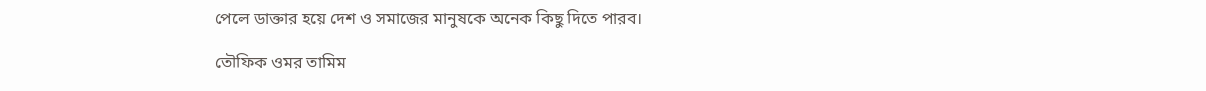পেলে ডাক্তার হয়ে দেশ ও সমাজের মানুষকে অনেক কিছু দিতে পারব।

তৌফিক ওমর তামিম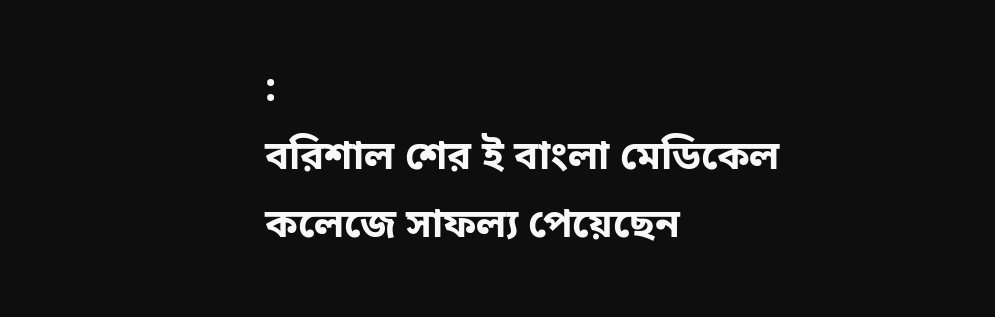:
বরিশাল শের ই বাংলা মেডিকেল কলেজে সাফল্য পেয়েছেন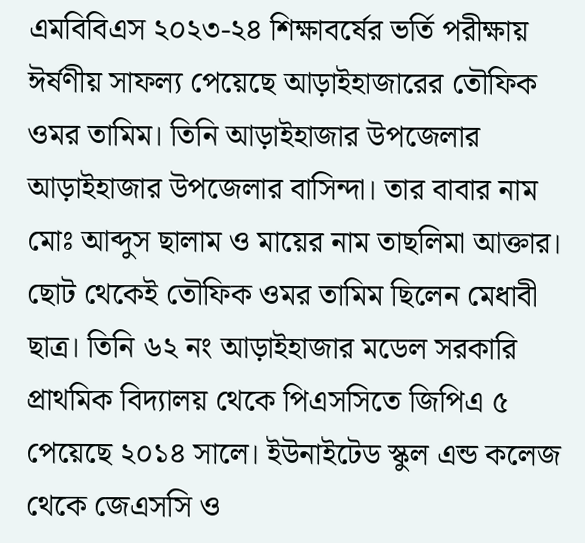এমবিবিএস ২০২৩-২৪ শিক্ষাবর্ষের ভর্তি পরীক্ষায় ঈর্ষণীয় সাফল্য পেয়েছে আড়াইহাজারের তৌফিক ওমর তামিম। তিনি আড়াইহাজার উপজেলার আড়াইহাজার উপজেলার বাসিন্দা। তার বাবার নাম মোঃ আব্দুস ছালাম ও মায়ের নাম তাছলিমা আক্তার। ছোট থেকেই তৌফিক ওমর তামিম ছিলেন মেধাবী ছাত্র। তিনি ৬২ নং আড়াইহাজার মডেল সরকারি প্রাথমিক বিদ্যালয় থেকে পিএসসিতে জিপিএ ৫ পেয়েছে ২০১৪ সালে। ইউনাইটেড স্কুল এন্ড কলেজ থেকে জেএসসি ও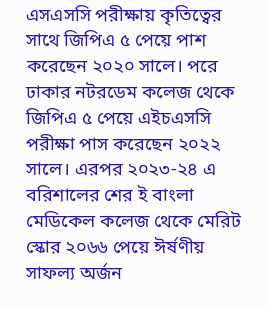এসএসসি পরীক্ষায় কৃতিত্বের সাথে জিপিএ ৫ পেয়ে পাশ করেছেন ২০২০ সালে। পরে ঢাকার নটরডেম কলেজ থেকে জিপিএ ৫ পেয়ে এইচএসসি পরীক্ষা পাস করেছেন ২০২২ সালে। এরপর ২০২৩-২৪ এ বরিশালের শের ই বাংলা মেডিকেল কলেজ থেকে মেরিট স্কোর ২০৬৬ পেয়ে ঈর্ষণীয় সাফল্য অর্জন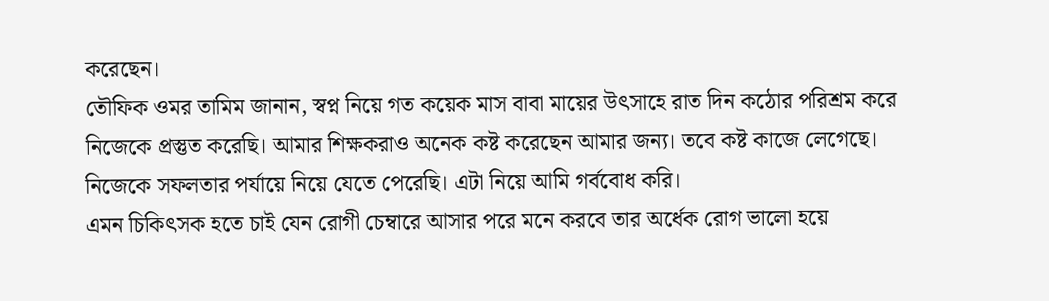করেছেন।
তৌফিক ওমর তামিম জানান, স্বপ্ন নিয়ে গত কয়েক মাস বাবা মায়ের উৎসাহে রাত দিন কঠোর পরিশ্রম করে নিজেকে প্রস্তুত করেছি। আমার শিক্ষকরাও অনেক কষ্ট করেছেন আমার জন্য। তবে কষ্ট কাজে লেগেছে। নিজেকে সফলতার পর্যায়ে নিয়ে যেতে পেরেছি। এটা নিয়ে আমি গর্ববোধ করি।
এমন চিকিৎসক হতে চাই যেন রোগী চেম্বারে আসার পরে মনে করবে তার অর্ধেক রোগ ভালো হয়ে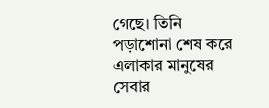গেছে। তিনি পড়াশোনা শেষ করে এলাকার মানুষের সেবার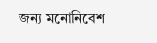জন্য মনোনিবেশ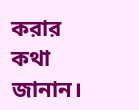করার কথা জানান।